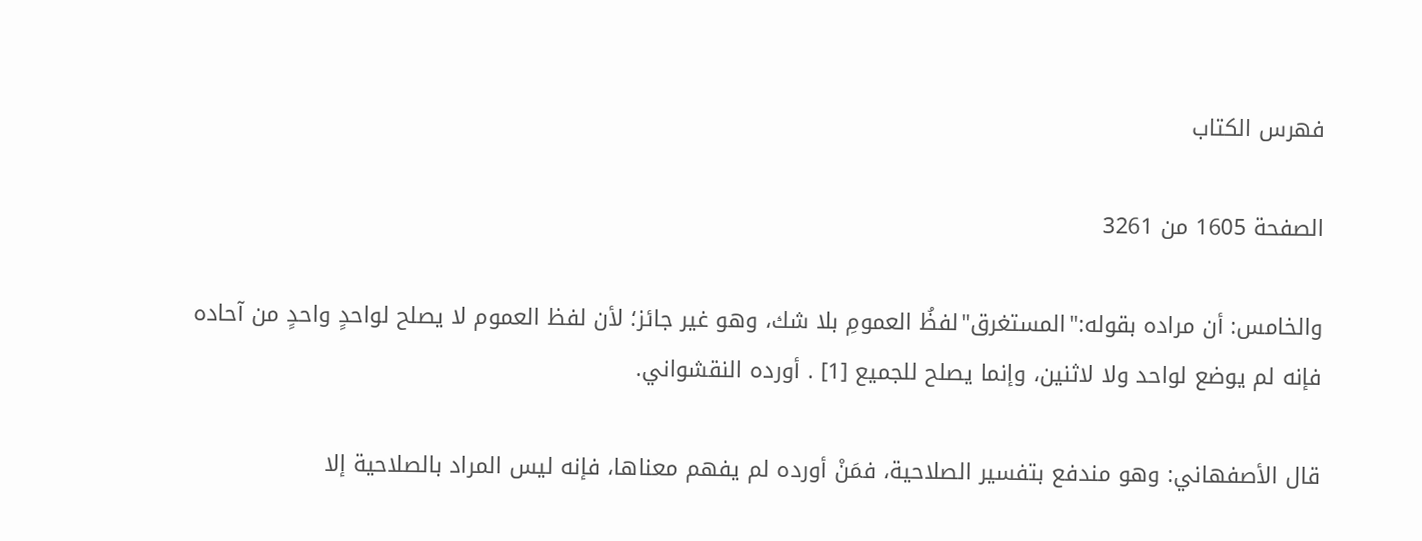فهرس الكتاب

الصفحة 1605 من 3261

والخامس: أن مراده بقوله:"المستغرق"لفظُ العمومِ بلا شك، وهو غير جائز؛ لأن لفظ العموم لا يصلح لواحدٍ واحدٍ من آحاده فإنه لم يوضع لواحد ولا لاثنين، وإنما يصلح للجميع [1] . أورده النقشواني.

قال الأصفهاني: وهو مندفع بتفسير الصلاحية، فمَنْ أورده لم يفهم معناها، فإنه ليس المراد بالصلاحية إلا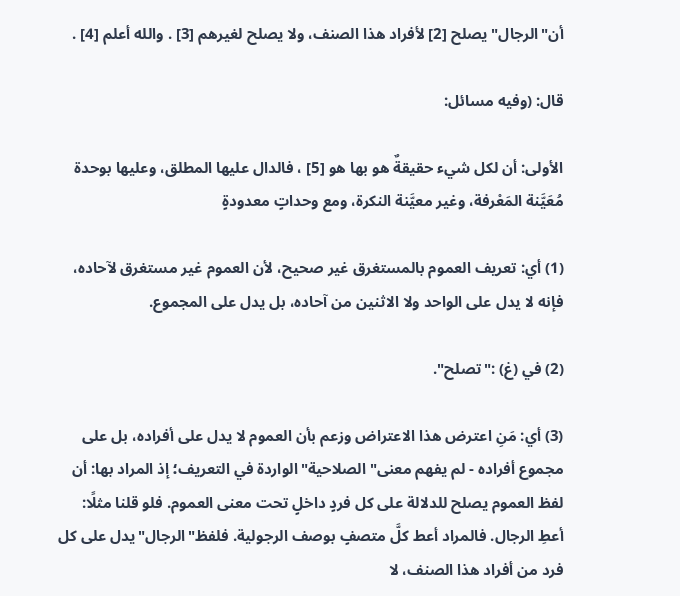أن"الرجال"يصلح [2] لأفراد هذا الصنف، ولا يصلح لغيرهم [3] . والله أعلم [4] .

قال: (وفيه مسائل:

الأولى: أن لكل شيء حقيقةٌ هو بها هو [5] ، فالدال عليها المطلق، وعليها بوحدة مُعَيَّنة المَعْرفة، وغير معيَّنة النكرة، ومع وحداتٍ معدودةٍ

(1) أي: تعريف العموم بالمستغرق غير صحيح، لأن العموم غير مستغرق لآحاده، فإنه لا يدل على الواحد ولا الاثنين من آحاده، بل يدل على المجموع.

(2) في (غ) :"تصلح".

(3) أي: مَنِ اعترض هذا الاعتراض وزعم بأن العموم لا يدل على أفراده، بل على مجموع أفراده - لم يفهم معنى"الصلاحية"الواردة في التعريف؛ إذ المراد بها: أن لفظ العموم يصلح للدلالة على كل فردٍ داخلٍ تحت معنى العموم. فلو قلنا مثلًا: أعطِ الرجال. فالمراد أعط كلَّ متصفٍ بوصف الرجولية. فلفظ"الرجال"يدل على كل فرد من أفراد هذا الصنف، لا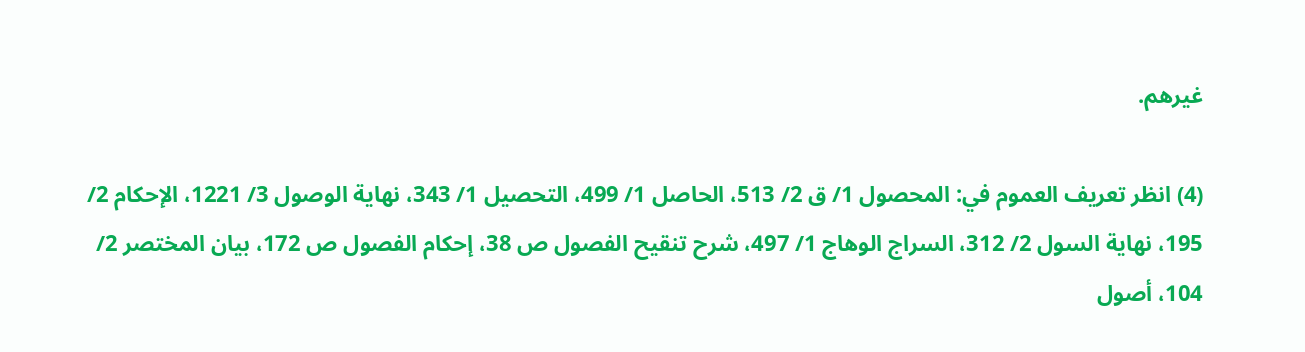غيرهم.

(4) انظر تعريف العموم في: المحصول 1/ ق 2/ 513، الحاصل 1/ 499، التحصيل 1/ 343، نهاية الوصول 3/ 1221، الإحكام 2/ 195، نهاية السول 2/ 312، السراج الوهاج 1/ 497، شرح تنقيح الفصول ص 38، إحكام الفصول ص 172، بيان المختصر 2/ 104، أصول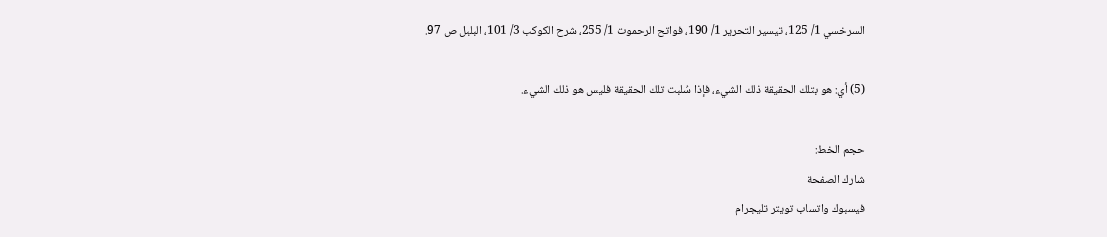السرخسي 1/ 125، تيسير التحرير 1/ 190، فواتح الرحموت 1/ 255، شرح الكوكب 3/ 101، البلبل ص 97.

(5) أي: هو بتلك الحقيقة ذلك الشيء، فإذا سُلبت تلك الحقيقة فليس هو ذلك الشيء.

حجم الخط:
شارك الصفحة
فيسبوك واتساب تويتر تليجرام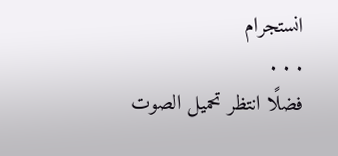انستجرام
. . .
فضلًا انتظر تحميل الصوت